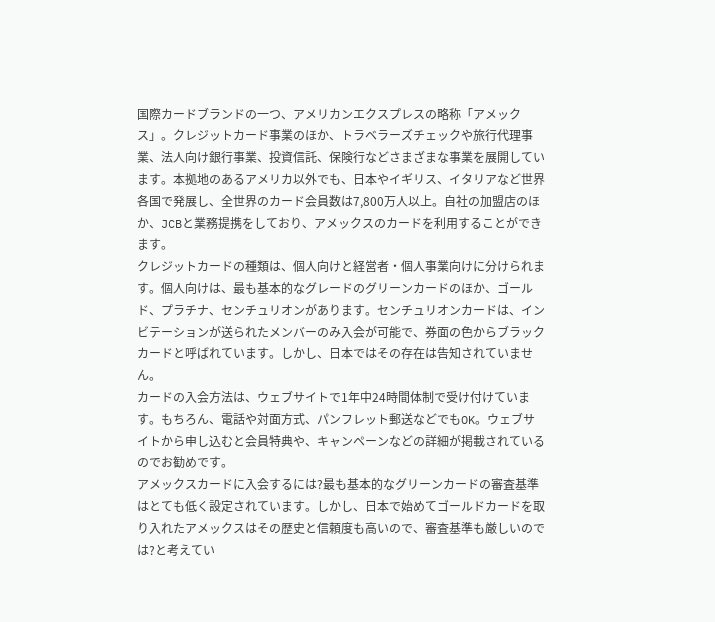国際カードブランドの一つ、アメリカンエクスプレスの略称「アメックス」。クレジットカード事業のほか、トラベラーズチェックや旅行代理事業、法人向け銀行事業、投資信託、保険行などさまざまな事業を展開しています。本拠地のあるアメリカ以外でも、日本やイギリス、イタリアなど世界各国で発展し、全世界のカード会員数は7,800万人以上。自社の加盟店のほか、JCBと業務提携をしており、アメックスのカードを利用することができます。
クレジットカードの種類は、個人向けと経営者・個人事業向けに分けられます。個人向けは、最も基本的なグレードのグリーンカードのほか、ゴールド、プラチナ、センチュリオンがあります。センチュリオンカードは、インビテーションが送られたメンバーのみ入会が可能で、券面の色からブラックカードと呼ばれています。しかし、日本ではその存在は告知されていません。
カードの入会方法は、ウェブサイトで1年中24時間体制で受け付けています。もちろん、電話や対面方式、パンフレット郵送などでもOK。ウェブサイトから申し込むと会員特典や、キャンペーンなどの詳細が掲載されているのでお勧めです。
アメックスカードに入会するには?最も基本的なグリーンカードの審査基準はとても低く設定されています。しかし、日本で始めてゴールドカードを取り入れたアメックスはその歴史と信頼度も高いので、審査基準も厳しいのでは?と考えてい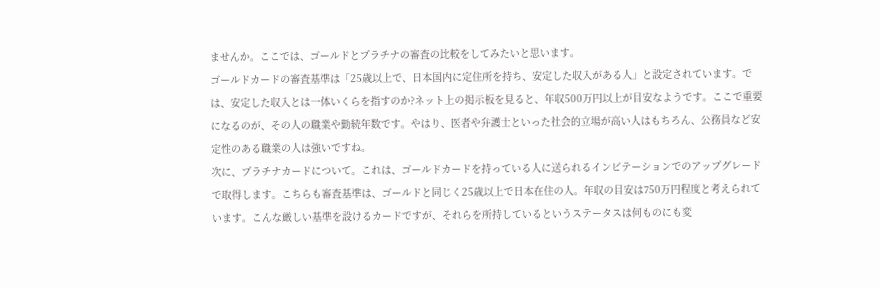ませんか。ここでは、ゴールドとプラチナの審査の比較をしてみたいと思います。
ゴールドカードの審査基準は「25歳以上で、日本国内に定住所を持ち、安定した収入がある人」と設定されています。では、安定した収入とは一体いくらを指すのか?ネット上の掲示板を見ると、年収500万円以上が目安なようです。ここで重要になるのが、その人の職業や勤続年数です。やはり、医者や弁護士といった社会的立場が高い人はもちろん、公務員など安定性のある職業の人は強いですね。
次に、プラチナカードについて。これは、ゴールドカードを持っている人に送られるインビテーションでのアップグレードで取得します。こちらも審査基準は、ゴールドと同じく25歳以上で日本在住の人。年収の目安は750万円程度と考えられています。こんな厳しい基準を設けるカードですが、それらを所持しているというステータスは何ものにも変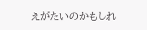えがたいのかもしれ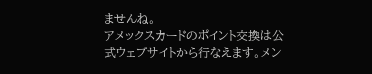ませんね。
アメックスカードのポイント交換は公式ウェブサイトから行なえます。メン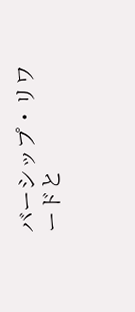バーシップ・リワードと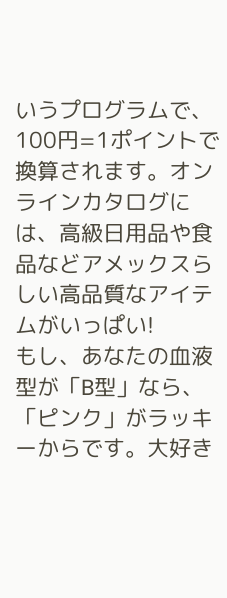いうプログラムで、100円=1ポイントで換算されます。オンラインカタログには、高級日用品や食品などアメックスらしい高品質なアイテムがいっぱい!
もし、あなたの血液型が「B型」なら、「ピンク」がラッキーからです。大好き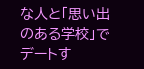な人と「思い出のある学校」でデートす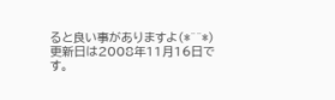ると良い事がありますよ(*^^*)
更新日は2008年11月16日です。